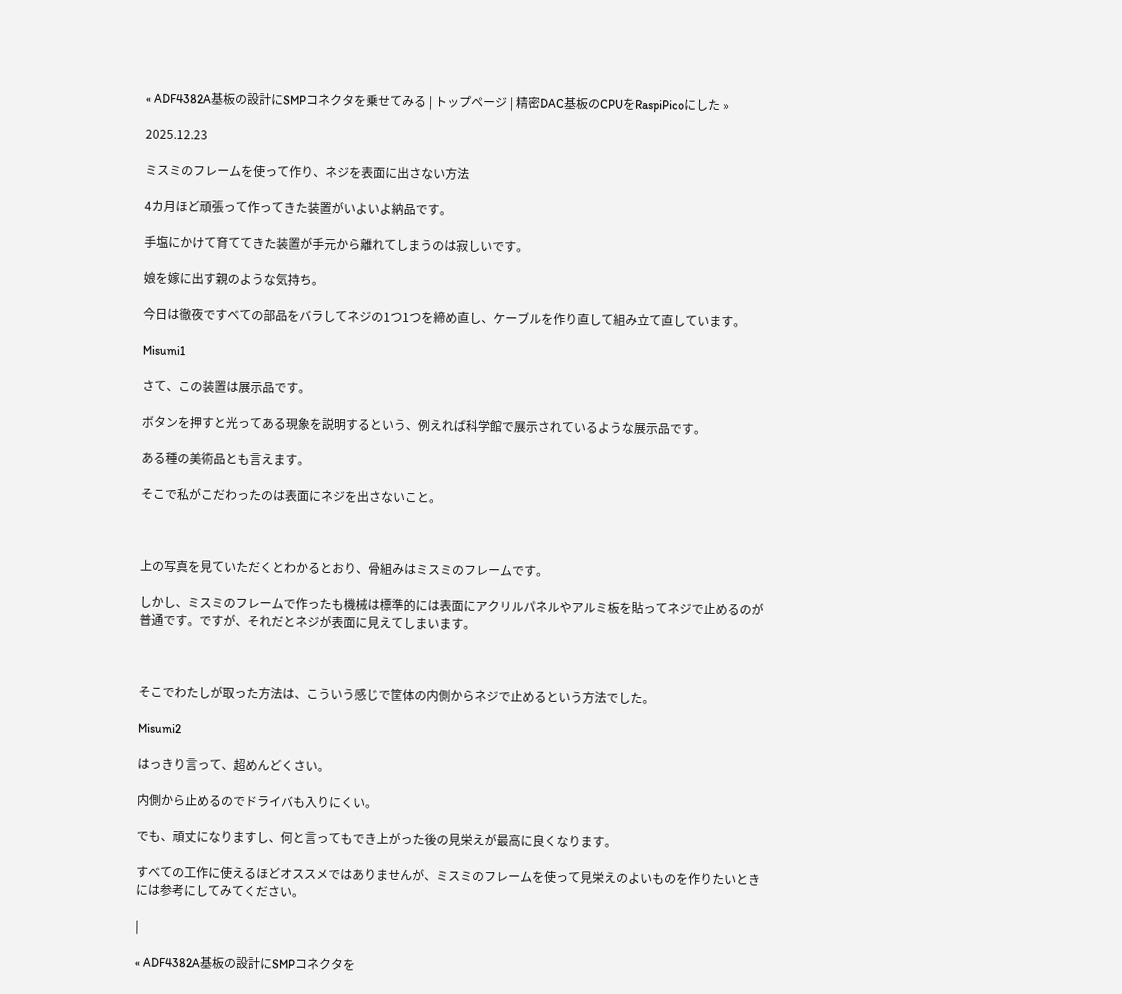« ADF4382A基板の設計にSMPコネクタを乗せてみる | トップページ | 精密DAC基板のCPUをRaspiPicoにした »

2025.12.23

ミスミのフレームを使って作り、ネジを表面に出さない方法

4カ月ほど頑張って作ってきた装置がいよいよ納品です。

手塩にかけて育ててきた装置が手元から離れてしまうのは寂しいです。

娘を嫁に出す親のような気持ち。

今日は徹夜ですべての部品をバラしてネジの1つ1つを締め直し、ケーブルを作り直して組み立て直しています。

Misumi1

さて、この装置は展示品です。

ボタンを押すと光ってある現象を説明するという、例えれば科学館で展示されているような展示品です。

ある種の美術品とも言えます。

そこで私がこだわったのは表面にネジを出さないこと。



上の写真を見ていただくとわかるとおり、骨組みはミスミのフレームです。

しかし、ミスミのフレームで作ったも機械は標準的には表面にアクリルパネルやアルミ板を貼ってネジで止めるのが普通です。ですが、それだとネジが表面に見えてしまいます。



そこでわたしが取った方法は、こういう感じで筐体の内側からネジで止めるという方法でした。

Misumi2

はっきり言って、超めんどくさい。

内側から止めるのでドライバも入りにくい。

でも、頑丈になりますし、何と言ってもでき上がった後の見栄えが最高に良くなります。

すべての工作に使えるほどオススメではありませんが、ミスミのフレームを使って見栄えのよいものを作りたいときには参考にしてみてください。

|

« ADF4382A基板の設計にSMPコネクタを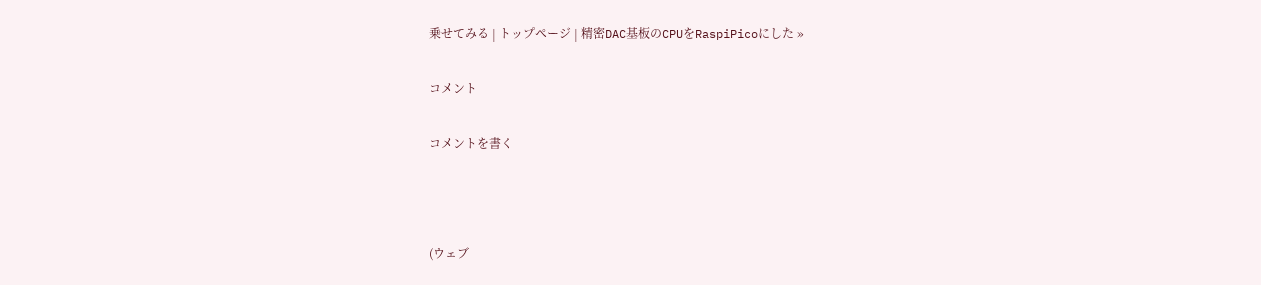乗せてみる | トップページ | 精密DAC基板のCPUをRaspiPicoにした »

コメント

コメントを書く



(ウェブ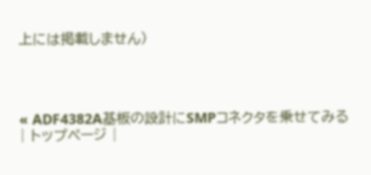上には掲載しません)




« ADF4382A基板の設計にSMPコネクタを乗せてみる | トップページ |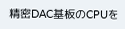精密DAC基板のCPUを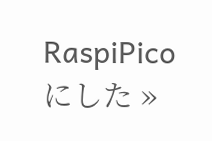RaspiPicoにした »